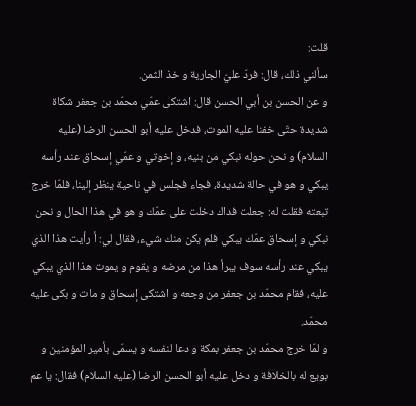قلت:
سألني ذلك، قال: فردّ عليّ الجارية و خذ الثمن.
و عن الحسن بن أبي الحسن قال: اشتكى عمّي محمّد بن جعفر شكاة شديدة حتّى خفنا عليه الموت، فدخل عليه أبو الحسن الرضا (عليه السلام) و نحن حوله نبكي من بنيه، و إخوتي و عمّي إسحاق عند رأسه يبكي و هو في حالة شديدة، فجاء فجلس في ناحية ينظر إلينا، فلمّا خرج تبعته فقلت له: جعلت فداك دخلت على عمّك و هو في هذا الحال و نحن نبكي و إسحاق عمّك يبكي فلم يكن منك شيء، فقال لي: أ رأيت هذا الذي يبكي عند رأسه سوف يبرأ هذا من مرضه و يقوم و يموت هذا الذي يبكي عليه، فقام محمّد بن جعفر من وجعه و اشتكى إسحاق و مات و بكى عليه محمّد.
و لمّا خرج محمّد بن جعفر بمكة و دعا لنفسه و يسمّى بأمير المؤمنين و بويع له بالخلافة و دخل عليه أبو الحسن الرضا (عليه السلام) فقال: يا عم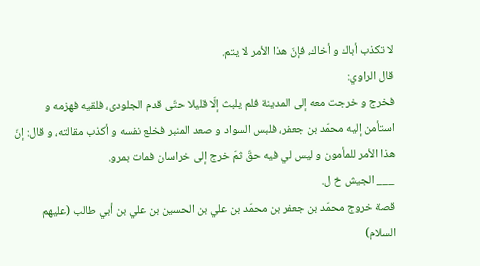لا تكذب أباك و أخاك، فإنّ هذا الأمر لا يتم.
قال الراوي:
فخرج و خرجت معه إلى المدينة فلم يلبث إلّا قليلا حتّى قدم الجلودى، فلقيه فهزمه و استأمن إليه محمّد بن جعفر، فلبس السواد و صعد المنبر فخلع نفسه و أكذب مقالته، و قال: إنّ هذا الأمر للمأمون و ليس لي فيه حقّ ثمّ خرج إلى خراسان فمات بمرو.
___ الجيش خ ل.
قصة خروج محمّد بن جعفر بن محمّد بن علي بن الحسين بن علي بن أبي طالب (عليهم السلام)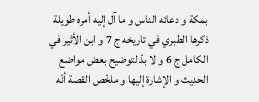بمكة و دعائه الناس و ما آل إليه أمره طويلة ذكرها الطبري في تاريخه ج 7 و ابن الأثير في الكامل ج 6 و لا بدّ لتوضيح بعض مواضع الحديث و الإشارة إليها و ملخّص القصة أنّه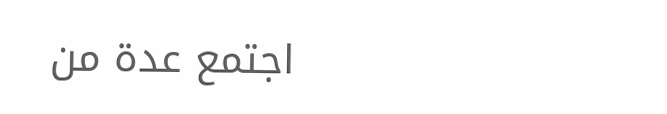اجتمع عدة من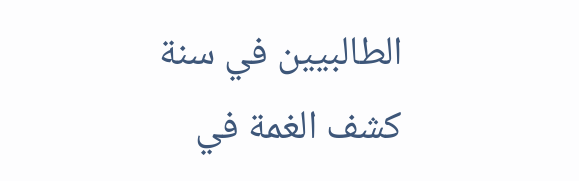الطالبيين في سنة
كشف الغمة في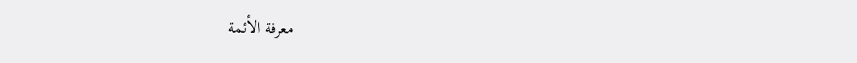معرفة الأئمة